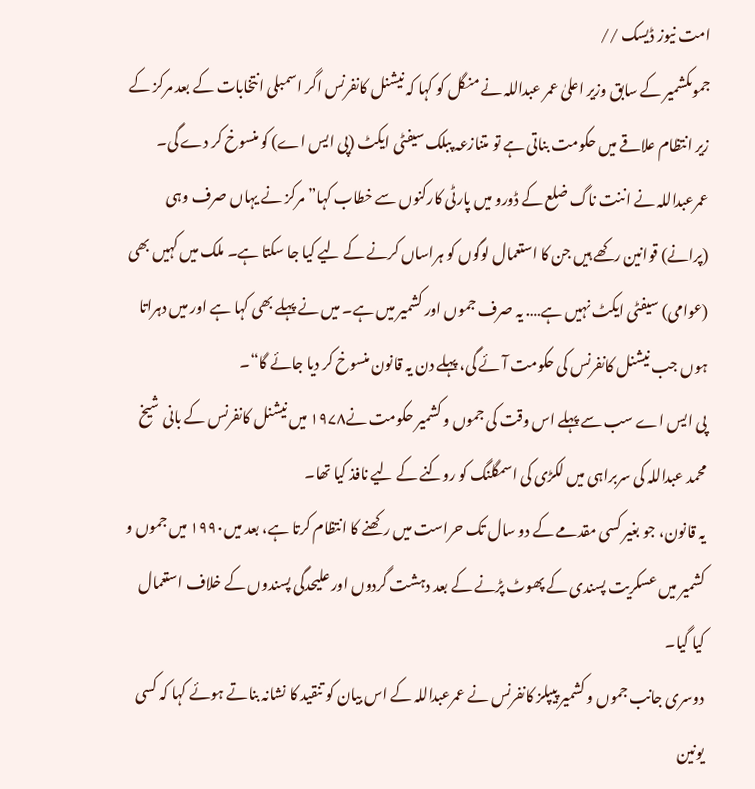امت نیوز ڈیسک //
جموںکشمیر کے سابق وزیر اعلیٰ عمر عبداللہ نے منگل کو کہا کہ نیشنل کانفرنس اگر اسمبلی انتخابات کے بعد مرکز کے زیر انتظام علاقے میں حکومت بناتی ہے تو متنازعہ پبلک سیفٹی ایکٹ (پی ایس اے) کو منسوخ کر دے گی۔
عمرعبداللہ نے اننت ناگ ضلع کے ڈورو میں پارٹی کارکنوں سے خطاب کہا”مرکز نے یہاں صرف وہی (پرانے) قوانین رکھے ہیں جن کا استعمال لوگوں کو ہراساں کرنے کے لیے کیا جا سکتا ہے۔ ملک میں کہیں بھی (عوامی) سیفٹی ایکٹ نہیں ہے…. یہ صرف جموں اور کشمیر میں ہے۔ میں نے پہلے بھی کہا ہے اور میں دہراتا ہوں جب نیشنل کانفرنس کی حکومت آئے گی، پہلے دن یہ قانون منسوخ کر دیا جائے گا“۔
پی ایس اے سب سے پہلے اس وقت کی جموں و کشمیر حکومت نے۱۹۷۸ میں نیشنل کانفرنس کے بانی شیخ محمد عبداللہ کی سربراہی میں لکڑی کی اسمگلنگ کو روکنے کے لیے نافذ کیا تھا۔
یہ قانون، جو بغیر کسی مقدمے کے دو سال تک حراست میں رکھنے کا انتظام کرتا ہے، بعد میں۱۹۹۰ میں جموں و کشمیر میں عسکریت پسندی کے پھوٹ پڑنے کے بعد دہشت گردوں اور علیحدگی پسندوں کے خلاف استعمال کیا گیا۔
دوسری جانب جموں و کشمیر پیپلز کانفرنس نے عمرعبداللہ کے اس بیان کو تنقید کا نشانہ بناتے ہوئے کہا کہ کسی یونین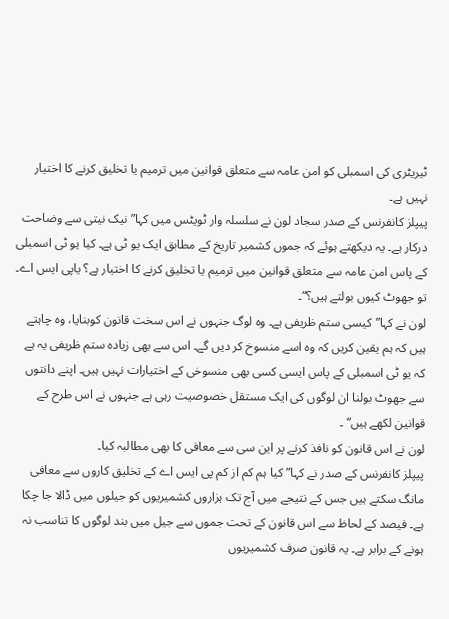ٹیریٹری کی اسمبلی کو امن عامہ سے متعلق قوانین میں ترمیم یا تخلیق کرنے کا اختیار نہیں ہے۔
پیپلز کانفرنس کے صدر سجاد لون نے سلسلہ وار ٹویٹس میں کہا”نیک نیتی سے وضاحت درکار ہے۔ یہ دیکھتے ہوئے کہ جموں کشمیر تاریخ کے مطابق ایک یو ٹی ہے۔ کیا یو ٹی اسمبلی کے پاس امن عامہ سے متعلق قوانین میں ترمیم یا تخلیق کرنے کا اختیار ہے؟ یاپی ایس اے۔ تو جھوٹ کیوں بولتے ہیں؟“۔
لون نے کہا”کیسی ستم ظریفی ہے۔ وہ لوگ جنہوں نے اس سخت قانون کوبنایا، وہ چاہتے ہیں کہ ہم یقین کریں کہ وہ اسے منسوخ کر دیں گے۔ اس سے بھی زیادہ ستم ظریفی یہ ہے کہ یو ٹی اسمبلی کے پاس ایسی کسی بھی منسوخی کے اختیارات نہیں ہیں۔ اپنے دانتوں سے جھوٹ بولنا ان لوگوں کی ایک مستقل خصوصیت رہی ہے جنہوں نے اس طرح کے قوانین لکھے ہیں“ ۔
لون نے اس قانون کو نافذ کرنے پر این سی سے معافی کا بھی مطالبہ کیا۔
پیپلز کانفرنس کے صدر نے کہا”کیا ہم کم از کم پی ایس اے کے تخلیق کاروں سے معافی مانگ سکتے ہیں جس کے نتیجے میں آج تک ہزاروں کشمیریوں کو جیلوں میں ڈالا جا چکا ہے۔ فیصد کے لحاظ سے اس قانون کے تحت جموں سے جیل میں بند لوگوں کا تناسب نہ ہونے کے برابر ہے۔ یہ قانون صرف کشمیریوں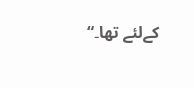کےلئے تھا۔“